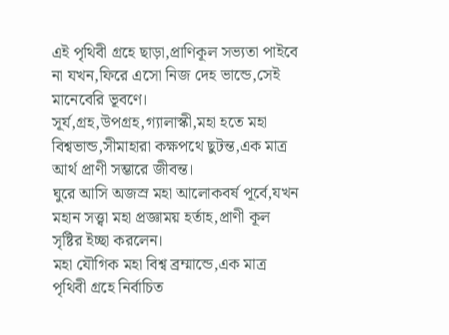এই পৃথিবী গ্রহে ছাড়া,প্রাণিকূল সভ্যতা পাইবে না যখন,ফিরে এসো নিজ দেহ ভান্ডে,সেই মানেবেরি ভূবণে।
সূর্য,গ্রহ,উপগ্রহ,গ্যালাস্কী,মহা হতে মহা বিশ্বভান্ড,সীমাহারা কক্ষপথে ছুটন্ত,এক মাত্র আর্থ প্রাণী সম্ভারে জীবন্ত।
ঘুরে আসি অজস্র মহা আলোকবর্ষ পূর্বে,যখন মহান সত্ত্বা মহা প্রজ্ঞাময় হর্তাহ,প্রাণী কূল সৃষ্টির ইচ্ছা করলেন।
মহা যৌগিক মহা বিশ্ব ব্রম্মান্ডে,এক মাত্র পৃথিবী গ্রহে নির্বাচিত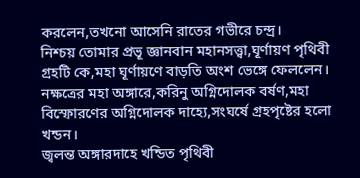করলেন,তখনো আসেনি রাতের গভীরে চন্দ্র।
নিশ্চয় তোমার প্রভূ জ্ঞানবান মহানসত্ত্বা,ঘূর্ণায়ণ পৃথিবী গ্রহটি কে,মহা ঘূর্ণায়ণে বাড়তি অংশ ভেঙ্গে ফেললেন।
নক্ষত্রের মহা অঙ্গারে,করিনু অগ্নিদোলক বর্ষণ,মহা বিস্ফোরণের অগ্নিদোলক দাহ্যে,সংঘর্ষে গ্রহপৃষ্টের হলো খন্ডন।
জ্বলন্ত অঙ্গারদাহে খন্ডিত পৃথিবী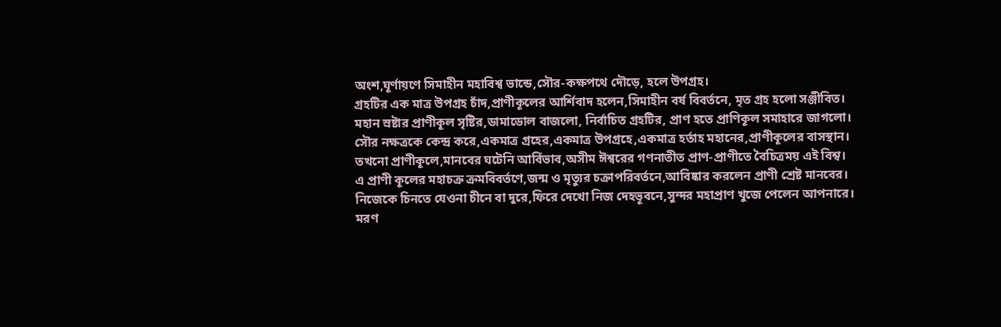অংশ,ঘূর্ণায়ণে সিমাহীন মহাবিশ্ব ভান্ডে,সৌর-কক্ষপথে দৌড়ে, হলে উপগ্রহ।
গ্রহটির এক মাত্র উপগ্রহ চাঁদ,প্রাণীকূলের আর্শিবাদ হলেন,সিমাহীন বর্ষ বিবর্তনে, মৃত গ্রহ হলো সঞ্জীবিত।
মহান স্রষ্টার প্রাণীকূল সৃষ্টির,ডামাডোল বাজলো, নির্বাচিত গ্রহটির, প্রাণ হতে প্রাণিকূল সমাহারে জাগলো।
সৌর নক্ষত্রকে কেন্দ্র করে,একমাত্র গ্রহের,একমাত্র উপগ্রহে,একমাত্র হর্তাহ মহানের,প্রাণীকূলের বাসস্থান।
তখনো প্রাণীকূলে,মানবের ঘটেনি আর্বিভাব,অসীম ঈশ্বরের গণনাতীত প্রাণ-প্রাণীতে বৈচিত্রময় এই বিশ্ব।
এ প্রাণী কূলের মহাচক্র ক্রমবিবর্তণে,জন্ম ও মৃত্যুর চক্রাপরিবর্তনে,আবিষ্কার করলেন প্রাণী শ্রেষ্ট মানবের।
নিজেকে চিনতে যেওনা চীনে বা দুরে,ফিরে দেখো নিজ দেহভূবনে,সুন্দর মহাপ্রাণ খুজে পেলেন আপনারে।
মরণ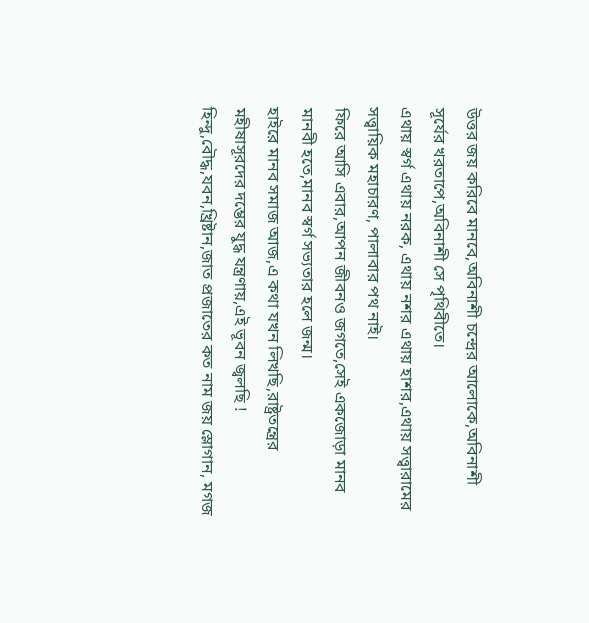উত্তর জয় করিবে মানবে,অবিনাশী চন্দ্রের আলোকে,অবিনাশী সূর্যের খরতাপে,অবিনাশী সে পৃথিবীতে।
এথায় স্বর্গ এথায় নরক, এথায় নশর এথায় হাশর,এথায় সত্ত্বারামের সত্ত্বায়িক মহাচারণ, পালাবার পথ নাই।
ফিরে আসি এবার,আপন জীবনও জগতে,সেই একজোড়া মানব মানবী হতে,মানব স্বর্গ সভ্যতার হলে জন্ম।
হাইরে মানব সমাজ আজ,এ কথা যখন লিখছি,রাষ্ট্রতন্ত্রের মহীষাসূরদের দম্ভের যুদ্ধ যন্ত্রণায়,এই ভূবন জ্বলছি !
হিন্দু,বৌদ্ধ,যবন,খ্রিষ্টান,জাত প্রজাতের কত নাম জয় স্লোগান, মগজ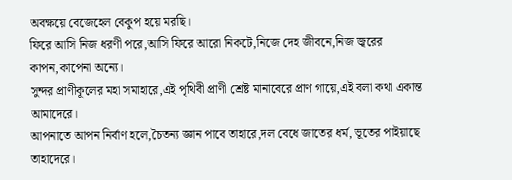অবক্ষয়ে বেজেহেল বেকুপ হয়ে মরছি।
ফিরে আসি নিজ ধরণী পরে,আসি ফিরে আরো নিকটে,নিজে দেহ জীবনে,নিজ জ্বরের কাপন,কাপেনা অন্যে।
সুন্দর প্রাণীকূলের মহা সমাহারে,এই পৃথিবী প্রাণী শ্রেষ্ট মানাবেরে প্রাণ গায়ে,এই বলা কথা একান্ত আমাদেরে।
আপনাতে আপন নির্বাণ হলে,চৈতন্য জ্ঞান পাবে তাহারে,দল বেধে জাতের ধর্ম, ভূতের পাইয়াছে তাহাদেরে।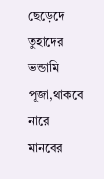ছেড়েদে তুহাদের ভন্ডামি পূজা,থাকবে নারে মানবের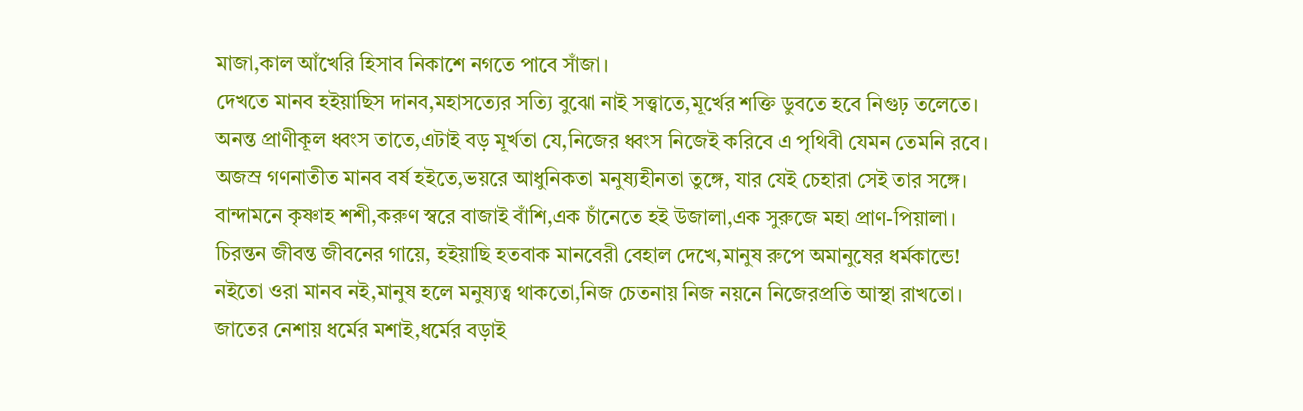মাজা,কাল আঁখেরি হিসাব নিকাশে নগতে পাবে সাঁজা।
দেখতে মানব হইয়াছিস দানব,মহাসত্যের সত্যি বুঝো নাই সত্ত্বাতে,মূর্খের শক্তি ডুবতে হবে নিগুঢ় তলেতে।
অনন্ত প্রাণীকূল ধ্বংস তাতে,এটাই বড় মূর্খতা যে,নিজের ধ্বংস নিজেই করিবে এ পৃথিবী যেমন তেমনি রবে।
অজস্র গণনাতীত মানব বর্ষ হইতে,ভয়রে আধুনিকতা মনুষ্যহীনতা তুঙ্গে, যার যেই চেহারা সেই তার সঙ্গে।
বান্দামনে কৃষ্ণাহ শশী,করুণ স্বরে বাজাই বাঁশি,এক চাঁনেতে হই উজালা,এক সুরুজে মহা প্রাণ-পিয়ালা।
চিরন্তন জীবন্ত জীবনের গায়ে, হইয়াছি হতবাক মানবেরী বেহাল দেখে,মানুষ রুপে অমানুষের ধর্মকান্ডে!
নইতো ওরা মানব নই,মানুষ হলে মনুষ্যত্ব থাকতো,নিজ চেতনায় নিজ নয়নে নিজেরপ্রতি আস্থা রাখতো।
জাতের নেশায় ধর্মের মশাই,ধর্মের বড়াই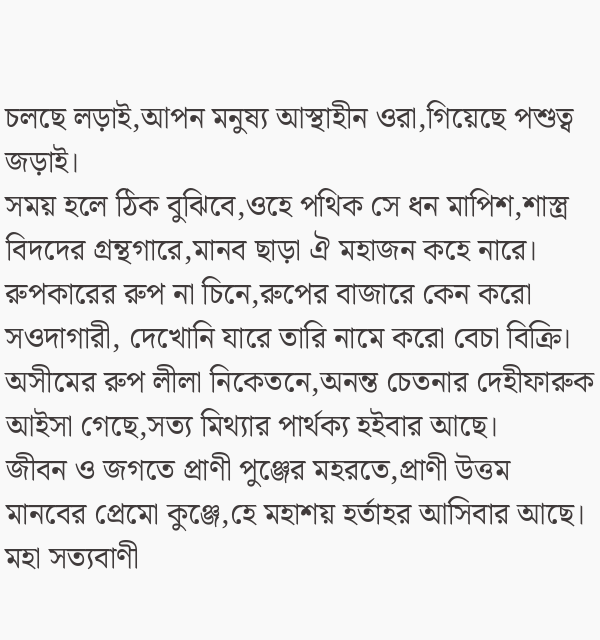চলছে লড়াই,আপন মনুষ্য আস্থাহীন ওরা,গিয়েছে পশুত্ব জড়াই।
সময় হলে ঠিক বুঝিবে,ওহে পথিক সে ধন মাপিশ,শাস্ত্র বিদদের গ্রন্থগারে,মানব ছাড়া ঐ মহাজন কহে নারে।
রুপকারের রুপ না চিনে,রুপের বাজারে কেন করো সওদাগারী, দেখোনি যারে তারি নামে করো বেচা বিক্রি।
অসীমের রুপ লীলা নিকেতনে,অনন্ত চেতনার দেহীফারুক আইসা গেছে,সত্য মিথ্যার পার্থক্য হইবার আছে।
জীবন ও জগতে প্রাণী পুঞ্জের মহরতে,প্রাণী উত্তম মানবের প্রেমো কুঞ্জে,হে মহাশয় হর্তাহর আসিবার আছে।
মহা সত্যবাণী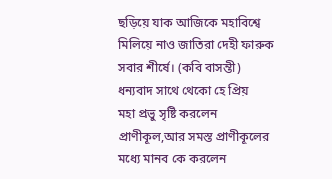ছড়িয়ে যাক আজিকে মহাবিশ্বে
মিলিয়ে নাও জাতিরা দেহী ফারুক সবার শীর্ষে। (কবি বাসন্তী)
ধন্যবাদ সাথে থেকো হে প্রিয়
মহা প্রভু সৃষ্টি করলেন প্রাণীকূল,আর সমস্ত প্রাণীকূলের মধ্যে মানব কে করলেন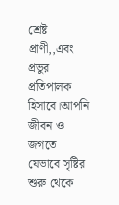শ্রেষ্ট প্রাণী,,এবং প্রভুর প্রতিপালক হিসাবে।আপনি জীবন ও জগতে যেভাবে সৃষ্টির শুরু থেকে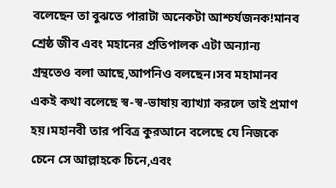বলেছেন তা বুঝতে পারাটা অনেকটা আশ্চর্যজনক!মানব শ্রেষ্ঠ জীব এবং মহানের প্রতিপালক এটা অন্যান্য গ্রন্থতেও বলা আছে,আপনিও বলছেন।সব মহামানব একই কথা বলেছে স্ব-স্ব-ভাষায় ব্যাখ্যা করলে তাই প্রমাণ হয়।মহানবী তার পবিত্র কুরআনে বলেছে যে নিজকে চেনে সে আল্লাহকে চিনে,এবং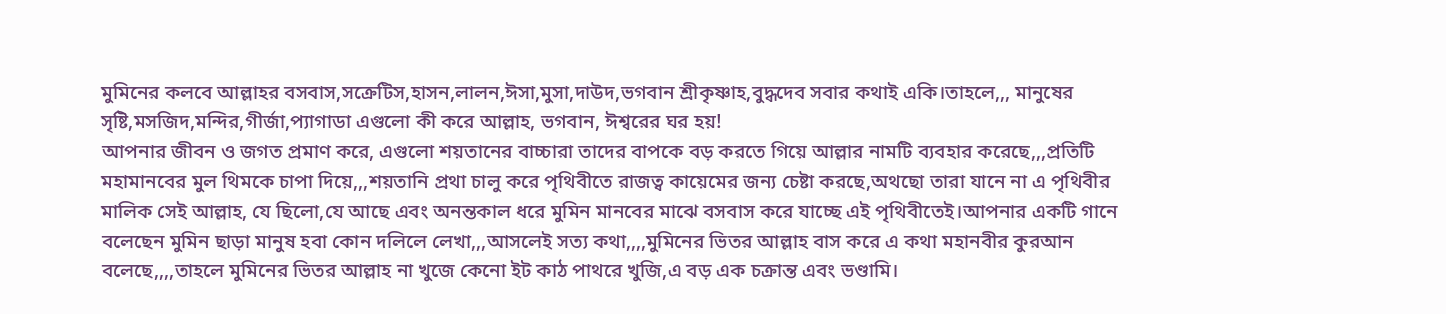মুমিনের কলবে আল্লাহর বসবাস,সক্রেটিস,হাসন,লালন,ঈসা,মুসা,দাউদ,ভগবান শ্রীকৃষ্ণাহ,বুদ্ধদেব সবার কথাই একি।তাহলে,,, মানুষের সৃষ্টি,মসজিদ,মন্দির,গীর্জা,প্যাগাডা এগুলো কী করে আল্লাহ, ভগবান, ঈশ্বরের ঘর হয়!
আপনার জীবন ও জগত প্রমাণ করে, এগুলো শয়তানের বাচ্চারা তাদের বাপকে বড় করতে গিয়ে আল্লার নামটি ব্যবহার করেছে,,,প্রতিটি মহামানবের মুল থিমকে চাপা দিয়ে,,,শয়তানি প্রথা চালু করে পৃথিবীতে রাজত্ব কায়েমের জন্য চেষ্টা করছে,অথছো তারা যানে না এ পৃথিবীর মালিক সেই আল্লাহ, যে ছিলো,যে আছে এবং অনন্তকাল ধরে মুমিন মানবের মাঝে বসবাস করে যাচ্ছে এই পৃথিবীতেই।আপনার একটি গানে বলেছেন মুমিন ছাড়া মানুষ হবা কোন দলিলে লেখা,,,আসলেই সত্য কথা,,,,মুমিনের ভিতর আল্লাহ বাস করে এ কথা মহানবীর কুরআন বলেছে,,,,তাহলে মুমিনের ভিতর আল্লাহ না খুজে কেনো ইট কাঠ পাথরে খুজি,এ বড় এক চক্রান্ত এবং ভণ্ডামি।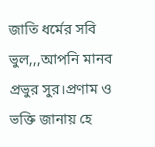জাতি ধর্মের সবি ভুল,,,আপনি মানব প্রভুর সুর।প্রণাম ও ভক্তি জানায় হে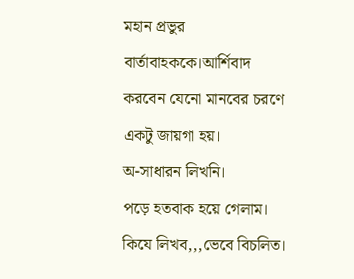মহান প্রভুর বার্তাবাহককে।আর্শিবাদ করবেন যেনো মানবের চরণে একটু জায়গা হয়।
অ-সাধারন লিখনি।
পড়ে হতবাক হয়ে গেলাম।
কিযে লিখব,,,ভেবে বিচলিত।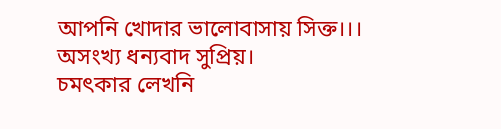আপনি খোদার ভালোবাসায় সিক্ত।।।
অসংখ্য ধন্যবাদ সুপ্রিয়।
চমৎকার লেখনি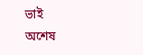ভাই
অশেষ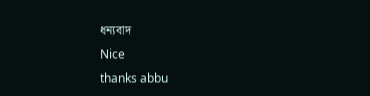ধন্যবাদ
Nice
thanks abbu